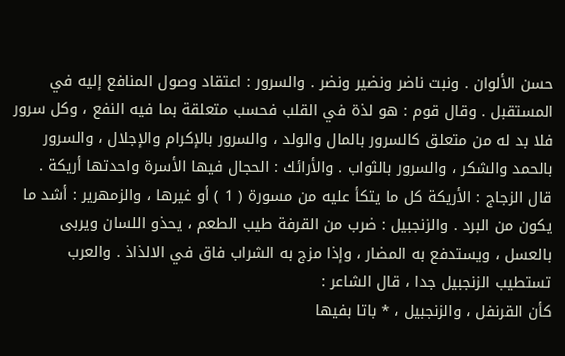حسن الألوان . ونبت ناضر ونضير ونضر . والسرور : اعتقاد وصول المنافع إليه في
المستقبل . وقال قوم : هو لذة في القلب فحسب متعلقة بما فيه النفع ، وكل سرور
فلا بد له من متعلق كالسرور بالمال والولد ، والسرور بالإكرام والإجلال ، والسرور
بالحمد والشكر ، والسرور بالثواب . والأرائك : الحجال فيها الأسرة واحدتها أريكة .
قال الزجاج : الأريكة كل ما يتكأ عليه من مسورة ( 1 ) أو غيرها ، والزمهرير : أشد ما
يكون من البرد . والزنجبيل : ضرب من القرفة طيب الطعم ، يحذو اللسان ويربى
بالعسل ، ويستدفع به المضار ، وإذا مزج به الشراب فاق في الالذاذ . والعرب
تستطيب الزنجبيل جدا ، قال الشاعر :
كأن القرنفل ، والزنجبيل ، * باتا بفيها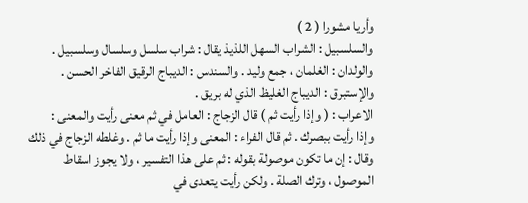وأريا مشورا ( 2 )
والسلسبيل : الشراب السهل اللذيذ يقال : شراب سلسل وسلسال وسلسبيل .
والولدان : الغلمان ، جمع وليد . والسندس : الديباج الرقيق الفاخر الحسن .
والإستبرق : الديباج الغليظ الذي له بريق .
الاعراب : ( وإذا رأيت ثم ) قال الزجاج : العامل في ثم معنى رأيت والمعنى :
وإذا رأيت ببصرك . ثم قال الفراء : المعنى وإذا رأيت ما ثم . وغلطه الزجاج في ذلك
وقال : إن ما تكون موصولة بقوله : ثم على هذا التفسير ، ولا يجوز اسقاط
الموصول ، وترك الصلة . ولكن رأيت يتعدى في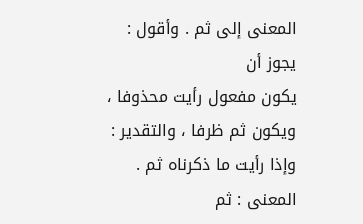المعنى إلى ثم . وأقول : يجوز أن
يكون مفعول رأيت محذوفا ، ويكون ثم ظرفا ، والتقدير : وإذا رأيت ما ذكرناه ثم .
المعنى : ثم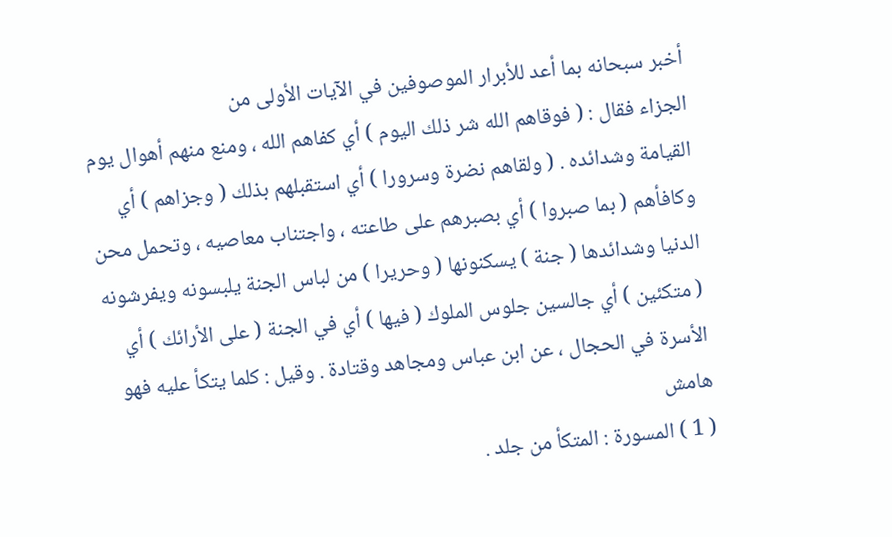أخبر سبحانه بما أعد للأبرار الموصوفين في الآيات الأولى من
الجزاء فقال : ( فوقاهم الله شر ذلك اليوم ) أي كفاهم الله ، ومنع منهم أهوال يوم
القيامة وشدائده . ( ولقاهم نضرة وسرورا ) أي استقبلهم بذلك ( وجزاهم ) أي
وكافأهم ( بما صبروا ) أي بصبرهم على طاعته ، واجتناب معاصيه ، وتحمل محن
الدنيا وشدائدها ( جنة ) يسكنونها ( وحريرا ) من لباس الجنة يلبسونه ويفرشونه
( متكئين ) أي جالسين جلوس الملوك ( فيها ) أي في الجنة ( على الأرائك ) أي
الأسرة في الحجال ، عن ابن عباس ومجاهد وقتادة . وقيل : كلما يتكأ عليه فهو
هامش
( 1 ) المسورة : المتكأ من جلد .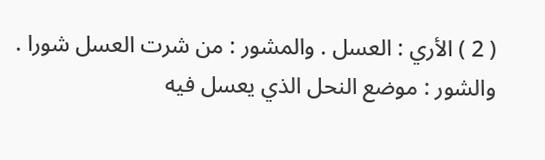( 2 ) الأري : العسل . والمشور : من شرت العسل شورا . والشور : موضع النحل الذي يعسل فيه